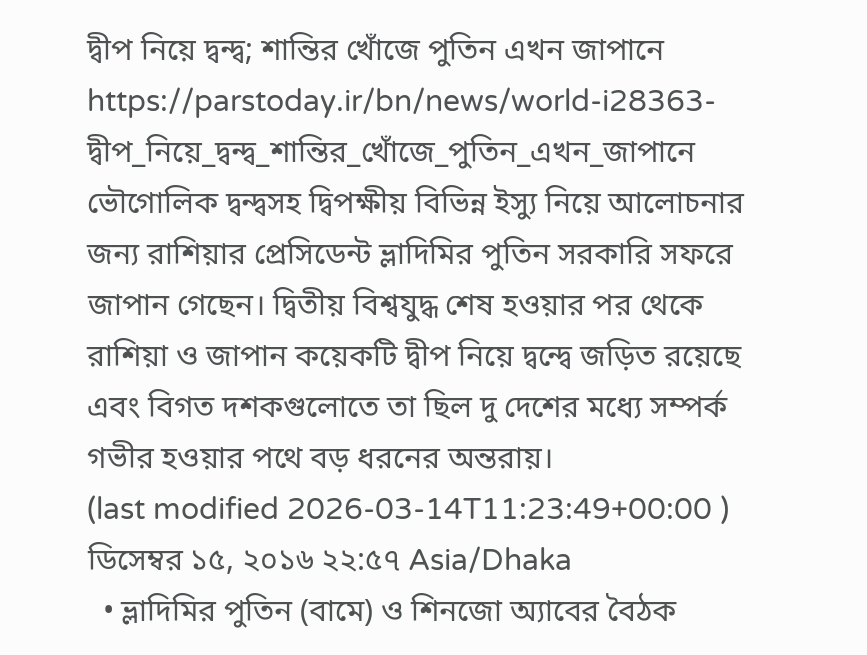দ্বীপ নিয়ে দ্বন্দ্ব; শান্তির খোঁজে পুতিন এখন জাপানে
https://parstoday.ir/bn/news/world-i28363-দ্বীপ_নিয়ে_দ্বন্দ্ব_শান্তির_খোঁজে_পুতিন_এখন_জাপানে
ভৌগোলিক দ্বন্দ্বসহ দ্বিপক্ষীয় বিভিন্ন ইস্যু নিয়ে আলোচনার জন্য রাশিয়ার প্রেসিডেন্ট ভ্লাদিমির পুতিন সরকারি সফরে জাপান গেছেন। দ্বিতীয় বিশ্বযুদ্ধ শেষ হওয়ার পর থেকে রাশিয়া ও জাপান কয়েকটি দ্বীপ নিয়ে দ্বন্দ্বে জড়িত রয়েছে এবং বিগত দশকগুলোতে তা ছিল দু দেশের মধ্যে সম্পর্ক গভীর হওয়ার পথে বড় ধরনের অন্তরায়।
(last modified 2026-03-14T11:23:49+00:00 )
ডিসেম্বর ১৫, ২০১৬ ২২:৫৭ Asia/Dhaka
  • ভ্লাদিমির পুতিন (বামে) ও শিনজো অ্যাবের বৈঠক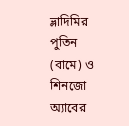ভ্লাদিমির পুতিন (বামে) ও শিনজো অ্যাবের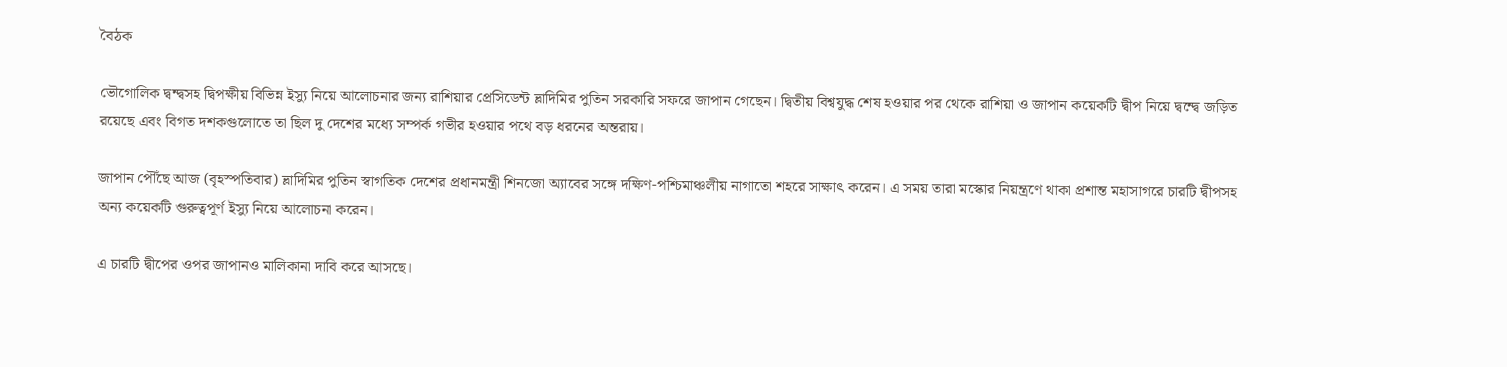বৈঠক

ভৌগোলিক দ্বন্দ্বসহ দ্বিপক্ষীয় বিভিন্ন ইস্যু নিয়ে আলোচনার জন্য রাশিয়ার প্রেসিডেন্ট ভ্লাদিমির পুতিন সরকারি সফরে জাপান গেছেন। দ্বিতীয় বিশ্বযুদ্ধ শেষ হওয়ার পর থেকে রাশিয়া ও জাপান কয়েকটি দ্বীপ নিয়ে দ্বন্দ্বে জড়িত রয়েছে এবং বিগত দশকগুলোতে তা ছিল দু দেশের মধ্যে সম্পর্ক গভীর হওয়ার পথে বড় ধরনের অন্তরায়।

জাপান পৌঁছে আজ (বৃহস্পতিবার) ভ্লাদিমির পুতিন স্বাগতিক দেশের প্রধানমন্ত্রী শিনজো অ্যাবের সঙ্গে দক্ষিণ-পশ্চিমাঞ্চলীয় নাগাতো শহরে সাক্ষাৎ করেন। এ সময় তারা মস্কোর নিয়ন্ত্রণে থাকা প্রশান্ত মহাসাগরে চারটি দ্বীপসহ অন্য কয়েকটি গুরুত্বপূর্ণ ইস্যু নিয়ে আলোচনা করেন।

এ চারটি দ্বীপের ওপর জাপানও মালিকানা দাবি করে আসছে।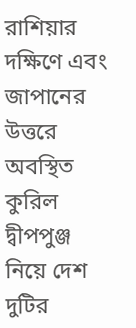রাশিয়ার দক্ষিণে এবং জাপানের উত্তরে অবস্থিত কুরিল দ্বীপপুঞ্জ নিয়ে দেশ দুটির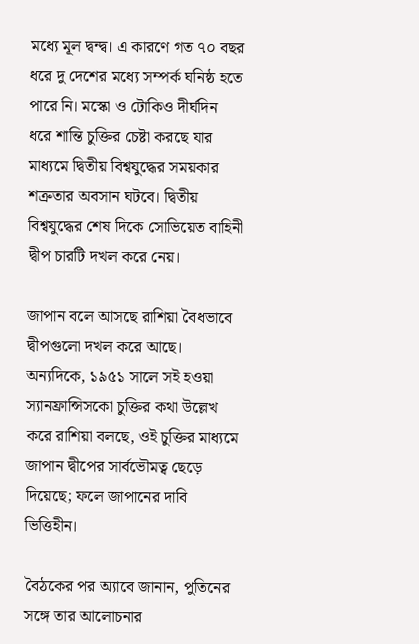মধ্যে মূল দ্বন্দ্ব। এ কারণে গত ৭০ বছর ধরে দু দেশের মধ্যে সম্পর্ক ঘনিষ্ঠ হতে পারে নি। মস্কো ও টোকিও দীর্ঘদিন ধরে শান্তি চুক্তির চেষ্টা করছে যার মাধ্যমে দ্বিতীয় বিশ্বযুদ্ধের সময়কার শত্রুতার অবসান ঘটবে। দ্বিতীয় বিশ্বযুদ্ধের শেষ দিকে সোভিয়েত বাহিনী দ্বীপ চারটি দখল করে নেয়।

জাপান বলে আসছে রাশিয়া বৈধভাবে দ্বীপগুলো দখল করে আছে। অন্যদিকে, ১৯৫১ সালে সই হওয়া স্যানফ্রান্সিসকো চুক্তির কথা উল্লেখ করে রাশিয়া বলছে, ওই চুক্তির মাধ্যমে জাপান দ্বীপের সার্বভৌমত্ব ছেড়ে দিয়েছে; ফলে জাপানের দাবি ভিত্তিহীন।

বৈঠকের পর অ্যাবে জানান, পুতিনের সঙ্গে তার আলোচনার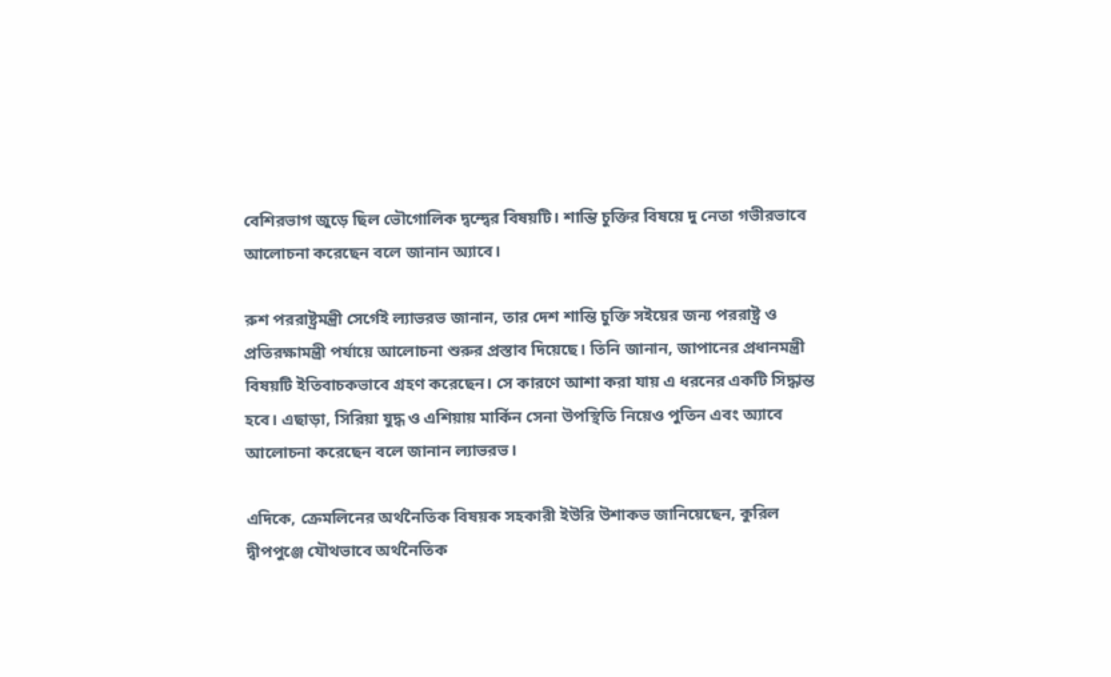বেশিরভাগ জুড়ে ছিল ভৌগোলিক দ্বন্দ্বের বিষয়টি। শান্তি চুক্তির বিষয়ে দু নেতা গভীরভাবে আলোচনা করেছেন বলে জানান অ্যাবে।

রুশ পররাষ্ট্রমন্ত্রী সের্গেই ল্যাভরভ জানান, তার দেশ শান্তি চুক্তি সইয়ের জন্য পররাষ্ট্র ও প্রতিরক্ষামন্ত্রী পর্যায়ে আলোচনা শুরুর প্রস্তাব দিয়েছে। তিনি জানান, জাপানের প্রধানমন্ত্রী বিষয়টি ইতিবাচকভাবে গ্রহণ করেছেন। সে কারণে আশা করা যায় এ ধরনের একটি সিদ্ধান্ত হবে। এছাড়া, সিরিয়া যুদ্ধ ও এশিয়ায় মার্কিন সেনা উপস্থিতি নিয়েও পুতিন এবং অ্যাবে আলোচনা করেছেন বলে জানান ল্যাভরভ।

এদিকে, ক্রেমলিনের অর্থনৈতিক বিষয়ক সহকারী ইউরি উশাকভ জানিয়েছেন, কুরিল দ্বীপপুঞ্জে যৌথভাবে অর্থনৈতিক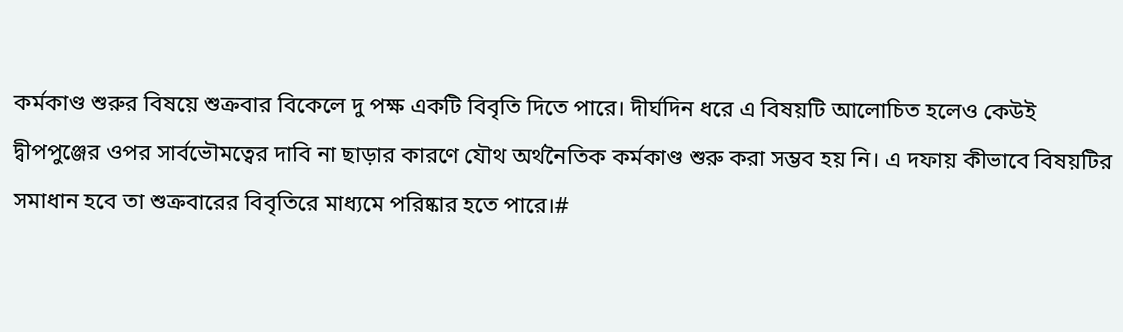কর্মকাণ্ড শুরুর বিষয়ে শুক্রবার বিকেলে দু পক্ষ একটি বিবৃতি দিতে পারে। দীর্ঘদিন ধরে এ বিষয়টি আলোচিত হলেও কেউই দ্বীপপুঞ্জের ওপর সার্বভৌমত্বের দাবি না ছাড়ার কারণে যৌথ অর্থনৈতিক কর্মকাণ্ড শুরু করা সম্ভব হয় নি। এ দফায় কীভাবে বিষয়টির সমাধান হবে তা শুক্রবারের বিবৃতিরে মাধ্যমে পরিষ্কার হতে পারে।#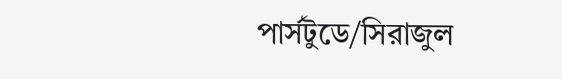পার্সটুডে/সিরাজুল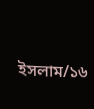ইসলাম/১৬